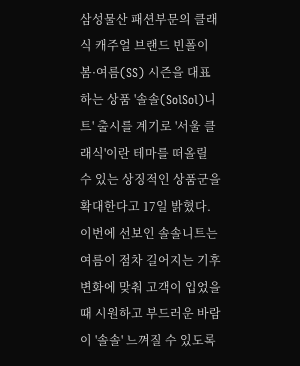삼성물산 패션부문의 클래식 캐주얼 브랜드 빈폴이 봄·여름(SS) 시즌을 대표하는 상품 '솔솔(SolSol)니트' 출시를 계기로 '서울 클래식'이란 테마를 떠올릴 수 있는 상징적인 상품군을 확대한다고 17일 밝혔다.
이번에 선보인 솔솔니트는 여름이 점차 길어지는 기후 변화에 맞춰 고객이 입었을 때 시원하고 부드러운 바람이 '솔솔' 느껴질 수 있도록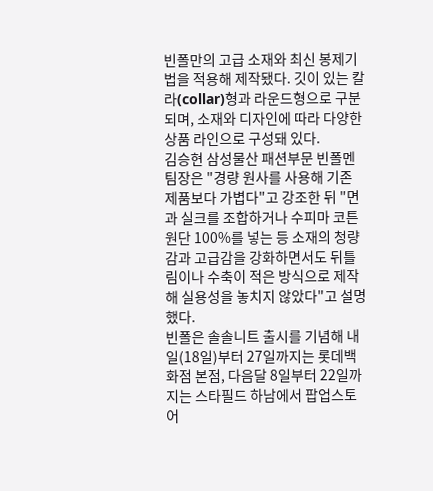빈폴만의 고급 소재와 최신 봉제기법을 적용해 제작됐다. 깃이 있는 칼라(collar)형과 라운드형으로 구분되며, 소재와 디자인에 따라 다양한 상품 라인으로 구성돼 있다.
김승현 삼성물산 패션부문 빈폴멘팀장은 "경량 원사를 사용해 기존 제품보다 가볍다"고 강조한 뒤 "면과 실크를 조합하거나 수피마 코튼 원단 100%를 넣는 등 소재의 청량감과 고급감을 강화하면서도 뒤틀림이나 수축이 적은 방식으로 제작해 실용성을 놓치지 않았다"고 설명했다.
빈폴은 솔솔니트 출시를 기념해 내일(18일)부터 27일까지는 롯데백화점 본점, 다음달 8일부터 22일까지는 스타필드 하남에서 팝업스토어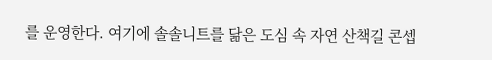를 운영한다. 여기에 솔솔니트를 닮은 도심 속 자연 산책길 콘셉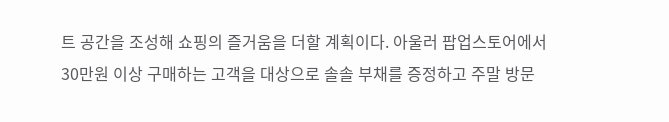트 공간을 조성해 쇼핑의 즐거움을 더할 계획이다. 아울러 팝업스토어에서 30만원 이상 구매하는 고객을 대상으로 솔솔 부채를 증정하고 주말 방문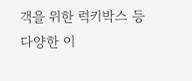객을 위한 럭키박스 등 다양한 이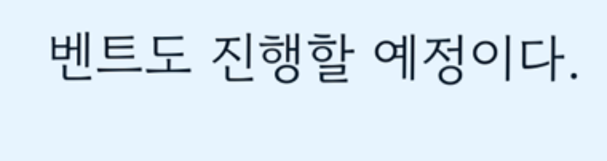벤트도 진행할 예정이다.